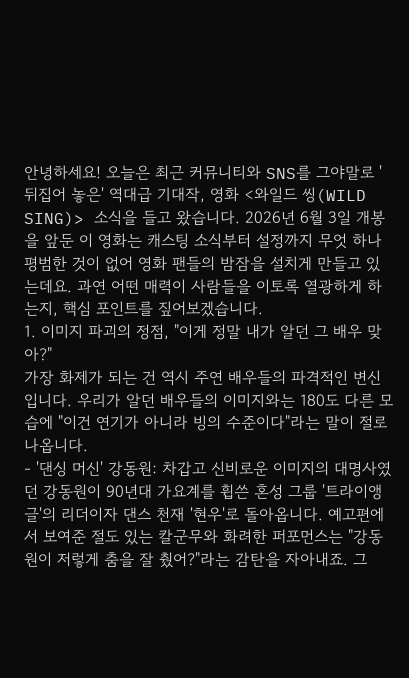안녕하세요! 오늘은 최근 커뮤니티와 SNS를 그야말로 '뒤집어 놓은' 역대급 기대작, 영화 <와일드 씽(WILD SING)> 소식을 들고 왔습니다. 2026년 6월 3일 개봉을 앞둔 이 영화는 캐스팅 소식부터 설정까지 무엇 하나 평범한 것이 없어 영화 팬들의 밤잠을 설치게 만들고 있는데요. 과연 어떤 매력이 사람들을 이토록 열광하게 하는지, 핵심 포인트를 짚어보겠습니다.
1. 이미지 파괴의 정점, "이게 정말 내가 알던 그 배우 맞아?"
가장 화제가 되는 건 역시 주연 배우들의 파격적인 변신입니다. 우리가 알던 배우들의 이미지와는 180도 다른 모습에 "이건 연기가 아니라 빙의 수준이다"라는 말이 절로 나옵니다.
- '댄싱 머신' 강동원: 차갑고 신비로운 이미지의 대명사였던 강동원이 90년대 가요계를 휩쓴 혼성 그룹 '트라이앵글'의 리더이자 댄스 천재 '현우'로 돌아옵니다. 예고편에서 보여준 절도 있는 칼군무와 화려한 퍼포먼스는 "강동원이 저렇게 춤을 잘 췄어?"라는 감탄을 자아내죠. 그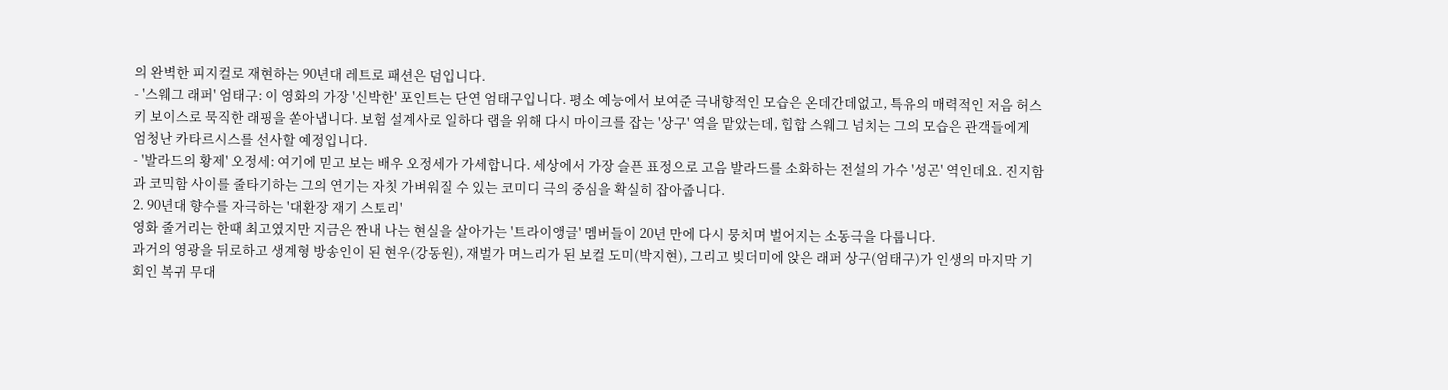의 완벽한 피지컬로 재현하는 90년대 레트로 패션은 덤입니다.
- '스웨그 래퍼' 엄태구: 이 영화의 가장 '신박한' 포인트는 단연 엄태구입니다. 평소 예능에서 보여준 극내향적인 모습은 온데간데없고, 특유의 매력적인 저음 허스키 보이스로 묵직한 래핑을 쏟아냅니다. 보험 설계사로 일하다 랩을 위해 다시 마이크를 잡는 '상구' 역을 맡았는데, 힙합 스웨그 넘치는 그의 모습은 관객들에게 엄청난 카타르시스를 선사할 예정입니다.
- '발라드의 황제' 오정세: 여기에 믿고 보는 배우 오정세가 가세합니다. 세상에서 가장 슬픈 표정으로 고음 발라드를 소화하는 전설의 가수 '성곤' 역인데요. 진지함과 코믹함 사이를 줄타기하는 그의 연기는 자칫 가벼워질 수 있는 코미디 극의 중심을 확실히 잡아줍니다.
2. 90년대 향수를 자극하는 '대환장 재기 스토리'
영화 줄거리는 한때 최고였지만 지금은 짠내 나는 현실을 살아가는 '트라이앵글' 멤버들이 20년 만에 다시 뭉치며 벌어지는 소동극을 다룹니다.
과거의 영광을 뒤로하고 생계형 방송인이 된 현우(강동원), 재벌가 며느리가 된 보컬 도미(박지현), 그리고 빚더미에 앉은 래퍼 상구(엄태구)가 인생의 마지막 기회인 복귀 무대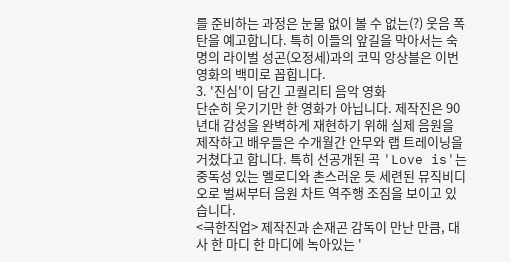를 준비하는 과정은 눈물 없이 볼 수 없는(?) 웃음 폭탄을 예고합니다. 특히 이들의 앞길을 막아서는 숙명의 라이벌 성곤(오정세)과의 코믹 앙상블은 이번 영화의 백미로 꼽힙니다.
3. '진심'이 담긴 고퀄리티 음악 영화
단순히 웃기기만 한 영화가 아닙니다. 제작진은 90년대 감성을 완벽하게 재현하기 위해 실제 음원을 제작하고 배우들은 수개월간 안무와 랩 트레이닝을 거쳤다고 합니다. 특히 선공개된 곡 'Love is'는 중독성 있는 멜로디와 촌스러운 듯 세련된 뮤직비디오로 벌써부터 음원 차트 역주행 조짐을 보이고 있습니다.
<극한직업> 제작진과 손재곤 감독이 만난 만큼, 대사 한 마디 한 마디에 녹아있는 '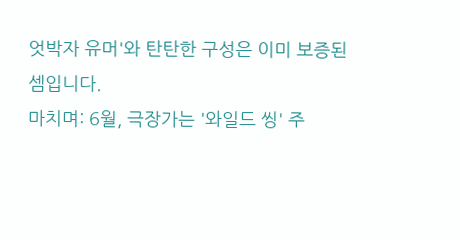엇박자 유머'와 탄탄한 구성은 이미 보증된 셈입니다.
마치며: 6월, 극장가는 '와일드 씽' 주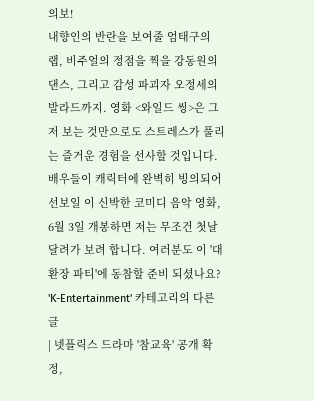의보!
내향인의 반란을 보여줄 엄태구의 랩, 비주얼의 정점을 찍을 강동원의 댄스, 그리고 감성 파괴자 오정세의 발라드까지. 영화 <와일드 씽>은 그저 보는 것만으로도 스트레스가 풀리는 즐거운 경험을 선사할 것입니다.
배우들이 캐릭터에 완벽히 빙의되어 선보일 이 신박한 코미디 음악 영화, 6월 3일 개봉하면 저는 무조건 첫날 달려가 보려 합니다. 여러분도 이 '대환장 파티'에 동참할 준비 되셨나요?
'K-Entertainment' 카테고리의 다른 글
| 넷플릭스 드라마 '참교육' 공개 확정,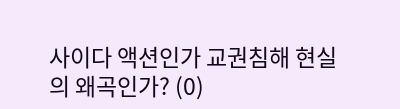사이다 액션인가 교권침해 현실의 왜곡인가? (0)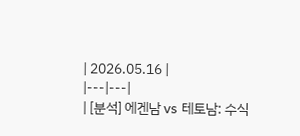| 2026.05.16 |
|---|---|
| [분석] 에겐남 vs 테토남: 수식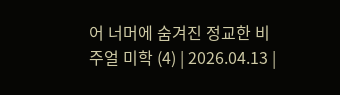어 너머에 숨겨진 정교한 비주얼 미학 (4) | 2026.04.13 |